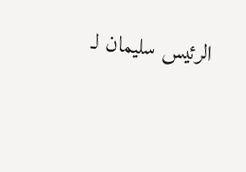الرئيس سليمان لـ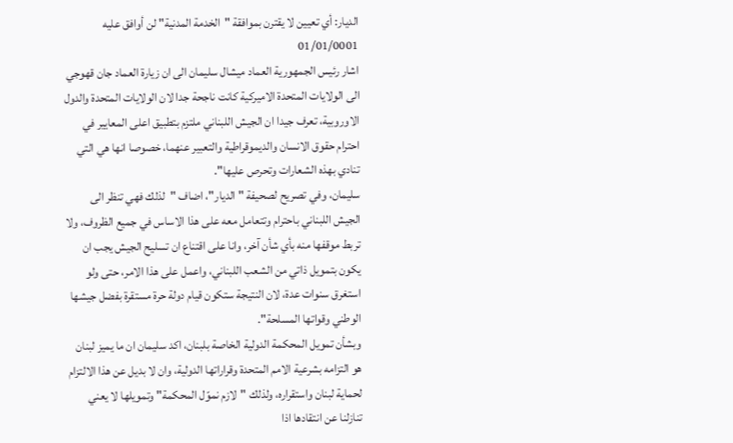الديار: أي تعيين لا يقترن بموافقة "الخدمة المدنية" لن أوافق عليه
01/01/0001
اشار رئيس الجمهورية العماد ميشال سليمان الى ان زيارة العماد جان قهوجي الى الولايات المتحدة الاميركية كانت ناجحة جدا لان الولايات المتحدة والدول الاوروبية، تعرف جيدا ان الجيش اللبناني ملتزم بتطبيق اعلى المعايير في احترام حقوق الانسان والديموقراطية والتعبير عنهما، خصوصا انها هي التي تنادي بهذه الشعارات وتحرص عليها".
سليمان، وفي تصريح لصحيفة "الديار"، اضاف "لذلك فهي تنظر الى الجيش اللبناني باحترام وتتعامل معه على هذا الاساس في جميع الظروف، ولا تربط موقفها منه بأي شأن آخر، وانا على اقتناع ان تسليح الجيش يجب ان يكون بتمويل ذاتي من الشعب اللبناني، واعمل على هذا الامر، حتى ولو استغرق سنوات عدة، لان النتيجة ستكون قيام دولة حرة مستقرة بفضل جيشها الوطني وقواتها المسلحة".
وبشأن تمويل المحكمة الدولية الخاصة بلبنان، اكد سليمان ان ما يميز لبنان هو التزامه بشرعية الامم المتحدة وقراراتها الدولية، وان لا بديل عن هذا الالتزام لحماية لبنان واستقراره، ولذلك "لازم نموّل المحكمة" وتمويلها لا يعني تنازلنا عن انتقادها اذا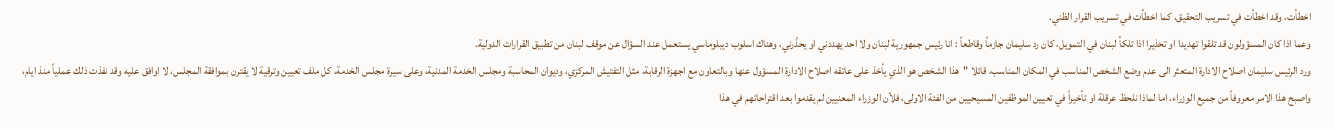اخطأت، وقد اخطأت في تسريب التحقيق، كما اخطأت في تسريب القرار الظني.
وعما اذا كان المسؤولون قد تلقوا تهديدا او تحذيرا اذا تلكأ لبنان في التمويل، كان رد سليمان جازماً وقاطعاً : انا رئيس جمهورية لبنان ولا احد يهددني او يحذّرني، وهناك اسلوب ديبلوماسي يستعمل عند السؤال عن موقف لبنان من تطبيق القرارات الدولية.
ورد الرئيس سليمان اصلاح الادارة المتعثر الى عدم وضع الشخص المناسب في المكان المناسب، قائلا "هذا الشخص هو الذي يأخذ على عاتقه اصلاح الادارة المسؤول عنها وبالتعاون مع اجهزة الرقابة، مثل التفتيش المركزي، وديوان المحاسبة ومجلس الخدمة المدنية، وعلى سيرة مجلس الخدمة، كل ملف تعيين وترقية لا يقترن بموافقة المجلس، لا اوافق عليه وقد نفذت ذلك عملياً منذ ايام، واصبح هذا الامر معروفاً من جميع الوزراء، اما لماذا نلحظ عرقلة او تأخيراً في تعيين الموظفين المسيحيين من الفئة الاولى، فلأن الوزراء المعنيين لم يقدموا بعد اقتراحاتهم في هذا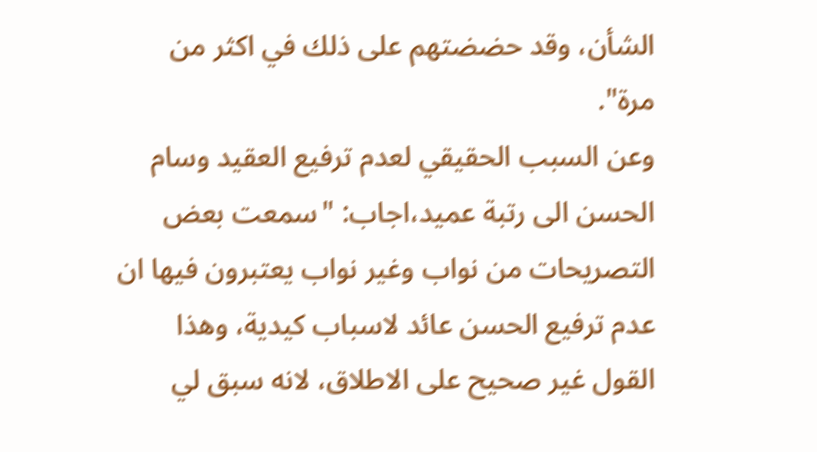الشأن، وقد حضضتهم على ذلك في اكثر من مرة".
وعن السبب الحقيقي لعدم ترفيع العقيد وسام الحسن الى رتبة عميد،اجاب: "سمعت بعض التصريحات من نواب وغير نواب يعتبرون فيها ان عدم ترفيع الحسن عائد لاسباب كيدية، وهذا القول غير صحيح على الاطلاق، لانه سبق لي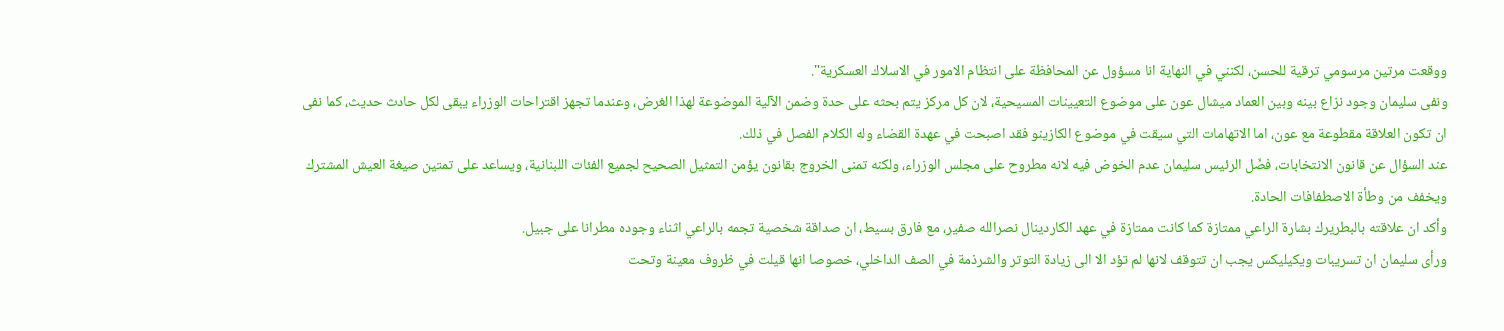ووقعت مرتين مرسومي ترقية للحسن، لكنني في النهاية انا مسؤول عن المحافظة على انتظام الامور في الاسلاك العسكرية".
ونفى سليمان وجود نزاع بينه وبين العماد ميشال عون على موضوع التعيينات المسيحية، لان كل مركز يتم بحثه على حدة وضمن الآلية الموضوعة لهذا الغرض، وعندما تجهز اقتراحات الوزراء يبقى لكل حادث حديث، كما نفى ان تكون العلاقة مقطوعة مع عون، اما الاتهامات التي سيقت في موضوع الكازينو فقد اصبحت في عهدة القضاء وله الكلام الفصل في ذلك.
عند السؤال عن قانون الانتخابات، فضّل الرئيس سليمان عدم الخوض فيه لانه مطروح على مجلس الوزراء، ولكنه تمنى الخروج بقانون يؤمن التمثيل الصحيح لجميع الفئات اللبنانية، ويساعد على تمتين صيغة العيش المشترك ويخفف من وطأة الاصطفافات الحادة.
وأكد ان علاقته بالبطريرك بشارة الراعي ممتازة كما كانت ممتازة في عهد الكاردينال نصرالله صفير، مع فارق بسيط، ان صداقة شخصية تجمه بالراعي اثناء وجوده مطرانا على جبيل.
ورأى سليمان ان تسريبات ويكيليكس يجب ان تتوقف لانها لم تؤد الا الى زيادة التوتر والشرذمة في الصف الداخلي، خصوصا انها قيلت في ظروف معينة وتحت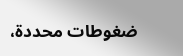ضغوطات محددة،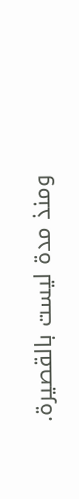ومنذ مدة ليست بالقصيرة.